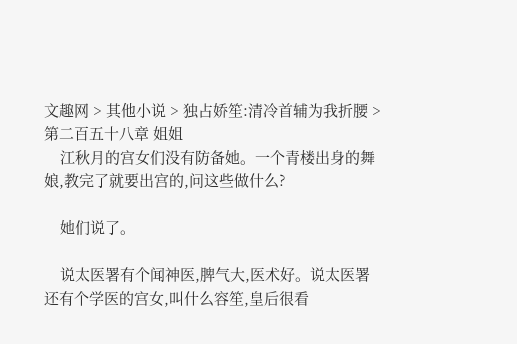文趣网 > 其他小说 > 独占娇笙:清冷首辅为我折腰 > 第二百五十八章 姐姐
    江秋月的宫女们没有防备她。一个青楼出身的舞娘,教完了就要出宫的,问这些做什么?

    她们说了。

    说太医署有个闻神医,脾气大,医术好。说太医署还有个学医的宫女,叫什么容笙,皇后很看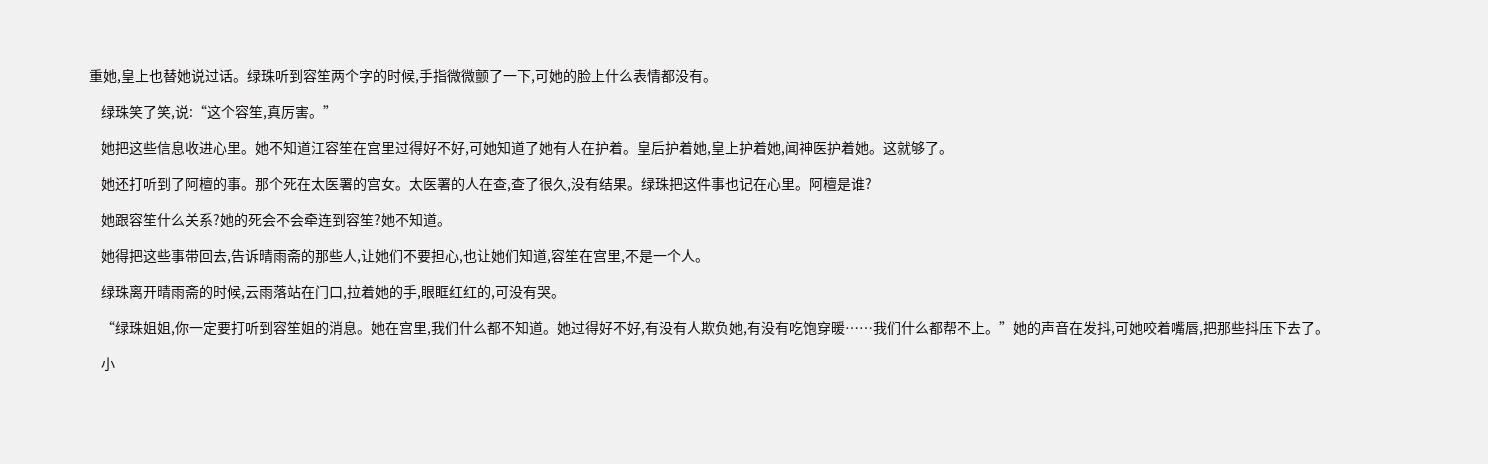重她,皇上也替她说过话。绿珠听到容笙两个字的时候,手指微微颤了一下,可她的脸上什么表情都没有。

    绿珠笑了笑,说:“这个容笙,真厉害。”

    她把这些信息收进心里。她不知道江容笙在宫里过得好不好,可她知道了她有人在护着。皇后护着她,皇上护着她,闻神医护着她。这就够了。

    她还打听到了阿檀的事。那个死在太医署的宫女。太医署的人在查,查了很久,没有结果。绿珠把这件事也记在心里。阿檀是谁?

    她跟容笙什么关系?她的死会不会牵连到容笙?她不知道。

    她得把这些事带回去,告诉晴雨斋的那些人,让她们不要担心,也让她们知道,容笙在宫里,不是一个人。

    绿珠离开晴雨斋的时候,云雨落站在门口,拉着她的手,眼眶红红的,可没有哭。

    “绿珠姐姐,你一定要打听到容笙姐的消息。她在宫里,我们什么都不知道。她过得好不好,有没有人欺负她,有没有吃饱穿暖……我们什么都帮不上。”她的声音在发抖,可她咬着嘴唇,把那些抖压下去了。

    小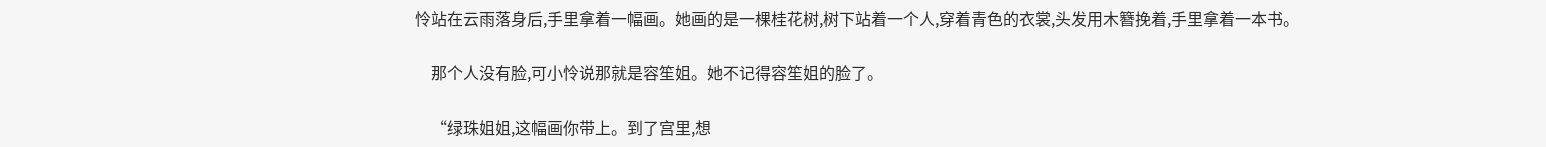怜站在云雨落身后,手里拿着一幅画。她画的是一棵桂花树,树下站着一个人,穿着青色的衣裳,头发用木簪挽着,手里拿着一本书。

    那个人没有脸,可小怜说那就是容笙姐。她不记得容笙姐的脸了。

    “绿珠姐姐,这幅画你带上。到了宫里,想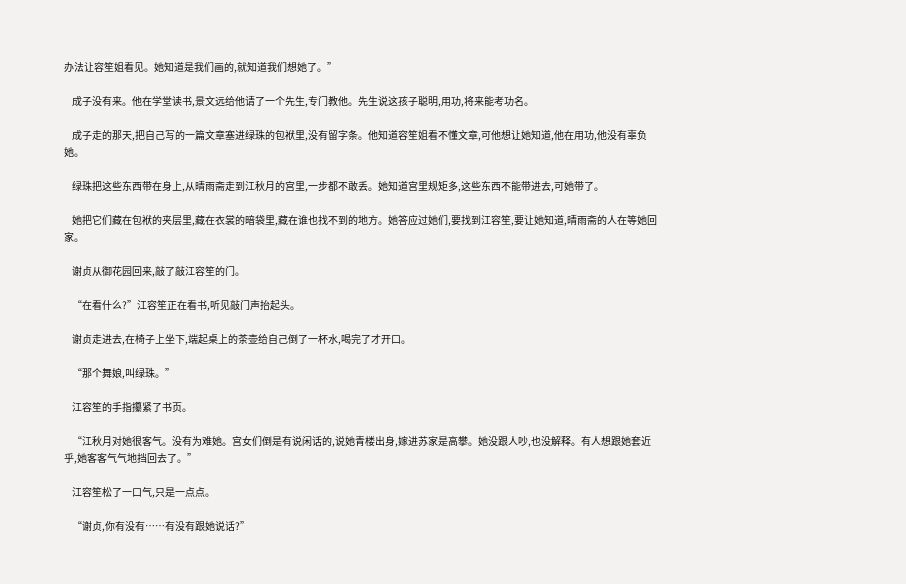办法让容笙姐看见。她知道是我们画的,就知道我们想她了。”

    成子没有来。他在学堂读书,景文远给他请了一个先生,专门教他。先生说这孩子聪明,用功,将来能考功名。

    成子走的那天,把自己写的一篇文章塞进绿珠的包袱里,没有留字条。他知道容笙姐看不懂文章,可他想让她知道,他在用功,他没有辜负她。

    绿珠把这些东西带在身上,从晴雨斋走到江秋月的宫里,一步都不敢丢。她知道宫里规矩多,这些东西不能带进去,可她带了。

    她把它们藏在包袱的夹层里,藏在衣裳的暗袋里,藏在谁也找不到的地方。她答应过她们,要找到江容笙,要让她知道,晴雨斋的人在等她回家。

    谢贞从御花园回来,敲了敲江容笙的门。

    “在看什么?”江容笙正在看书,听见敲门声抬起头。

    谢贞走进去,在椅子上坐下,端起桌上的茶壶给自己倒了一杯水,喝完了才开口。

    “那个舞娘,叫绿珠。”

    江容笙的手指攥紧了书页。

    “江秋月对她很客气。没有为难她。宫女们倒是有说闲话的,说她青楼出身,嫁进苏家是高攀。她没跟人吵,也没解释。有人想跟她套近乎,她客客气气地挡回去了。”

    江容笙松了一口气,只是一点点。

    “谢贞,你有没有……有没有跟她说话?”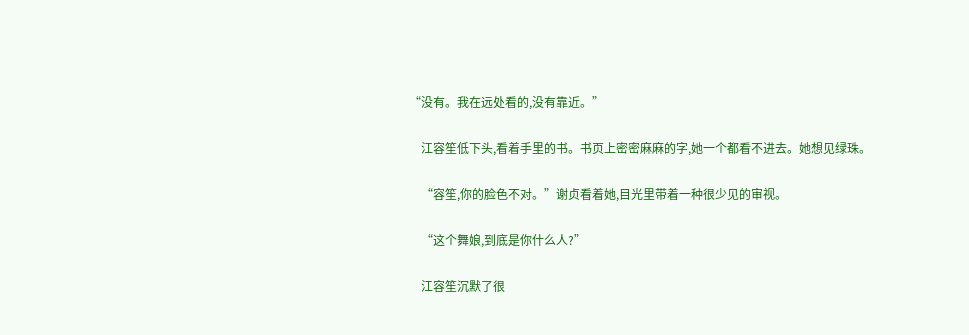“没有。我在远处看的,没有靠近。”

    江容笙低下头,看着手里的书。书页上密密麻麻的字,她一个都看不进去。她想见绿珠。

    “容笙,你的脸色不对。”谢贞看着她,目光里带着一种很少见的审视。

    “这个舞娘,到底是你什么人?”

    江容笙沉默了很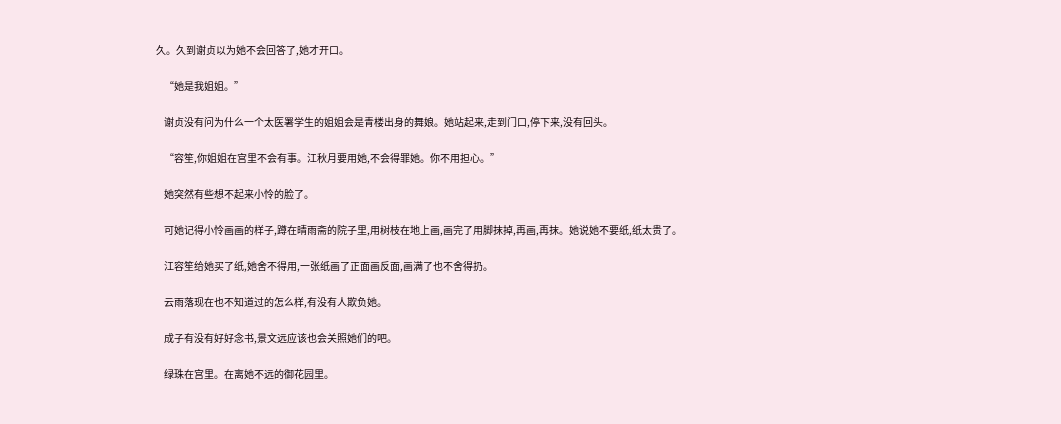久。久到谢贞以为她不会回答了,她才开口。

    “她是我姐姐。”

    谢贞没有问为什么一个太医署学生的姐姐会是青楼出身的舞娘。她站起来,走到门口,停下来,没有回头。

    “容笙,你姐姐在宫里不会有事。江秋月要用她,不会得罪她。你不用担心。”

    她突然有些想不起来小怜的脸了。

    可她记得小怜画画的样子,蹲在晴雨斋的院子里,用树枝在地上画,画完了用脚抹掉,再画,再抹。她说她不要纸,纸太贵了。

    江容笙给她买了纸,她舍不得用,一张纸画了正面画反面,画满了也不舍得扔。

    云雨落现在也不知道过的怎么样,有没有人欺负她。

    成子有没有好好念书,景文远应该也会关照她们的吧。

    绿珠在宫里。在离她不远的御花园里。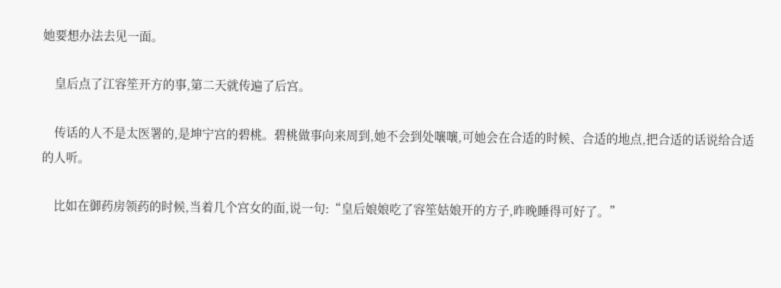她要想办法去见一面。

    皇后点了江容笙开方的事,第二天就传遍了后宫。

    传话的人不是太医署的,是坤宁宫的碧桃。碧桃做事向来周到,她不会到处嚷嚷,可她会在合适的时候、合适的地点,把合适的话说给合适的人听。

    比如在御药房领药的时候,当着几个宫女的面,说一句:“皇后娘娘吃了容笙姑娘开的方子,昨晚睡得可好了。”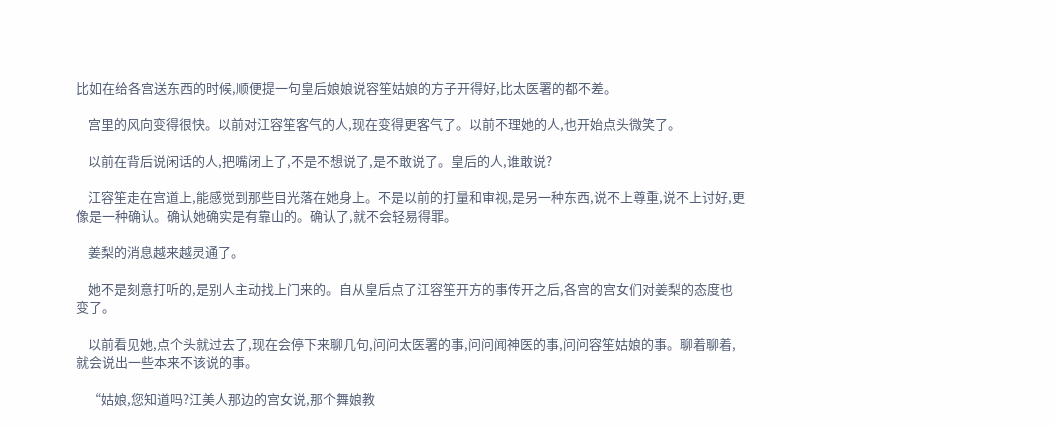比如在给各宫送东西的时候,顺便提一句皇后娘娘说容笙姑娘的方子开得好,比太医署的都不差。

    宫里的风向变得很快。以前对江容笙客气的人,现在变得更客气了。以前不理她的人,也开始点头微笑了。

    以前在背后说闲话的人,把嘴闭上了,不是不想说了,是不敢说了。皇后的人,谁敢说?

    江容笙走在宫道上,能感觉到那些目光落在她身上。不是以前的打量和审视,是另一种东西,说不上尊重,说不上讨好,更像是一种确认。确认她确实是有靠山的。确认了,就不会轻易得罪。

    姜梨的消息越来越灵通了。

    她不是刻意打听的,是别人主动找上门来的。自从皇后点了江容笙开方的事传开之后,各宫的宫女们对姜梨的态度也变了。

    以前看见她,点个头就过去了,现在会停下来聊几句,问问太医署的事,问问闻神医的事,问问容笙姑娘的事。聊着聊着,就会说出一些本来不该说的事。

    “姑娘,您知道吗?江美人那边的宫女说,那个舞娘教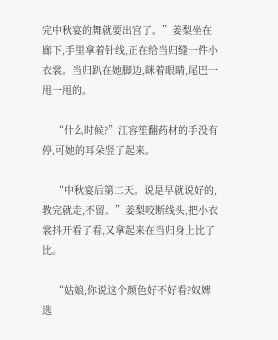完中秋宴的舞就要出宫了。”姜梨坐在廊下,手里拿着针线,正在给当归缝一件小衣裳。当归趴在她脚边,眯着眼睛,尾巴一甩一甩的。

    “什么时候?”江容笙翻药材的手没有停,可她的耳朵竖了起来。

    “中秋宴后第二天。说是早就说好的,教完就走,不留。”姜梨咬断线头,把小衣裳抖开看了看,又拿起来在当归身上比了比。

    “姑娘,你说这个颜色好不好看?奴婢选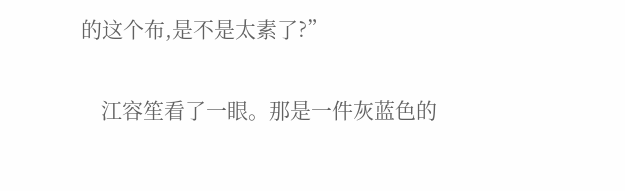的这个布,是不是太素了?”

    江容笙看了一眼。那是一件灰蓝色的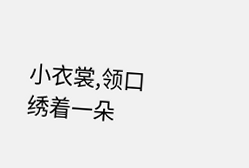小衣裳,领口绣着一朵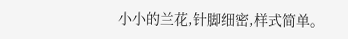小小的兰花,针脚细密,样式简单。